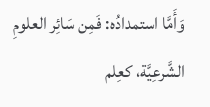وَأَمَّا استمدادُه: فَمِن سَائِر العلومِ الشَّرعِيَّة، كعِلم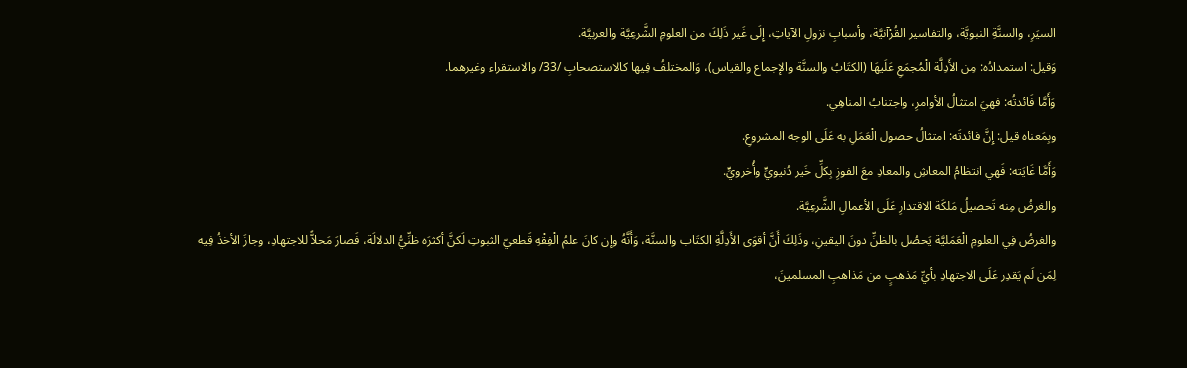السيَرِ، والسنَّةِ النبويَّة، والتفاسير القُرْآنيَّة، وأسبابِ نزولِ الآياتِ، إِلَى غَير ذَلِكَ من العلومِ الشَّرعِيَّة والعربيَّة.
وَقيل: استمدادُه: مِن الأَدِلَّة الْمُجمَعِ عَلَيهَا (الكتَابُ والسنَّة والإجماع والقياس)، وَالمختلفُ فِيها كالاستصحابِ /33/ والاستقراء وغيرهما.
وَأَمَّا فَائدتُه: فهيَ امتثالُ الأوامرِ، واجتنابُ المناهِي.
وبِمَعناه قيل: إِنَّ فائدتَه: امتثالُ حصول الْعَمَلِ به عَلَى الوجه المشروعِ.
وَأَمَّا غَايَته: فَهي انتظامُ المعاشِ والمعادِ معَ الفوزِ بِكلِّ خَير دُنيويٍّ وأُخرويٍّ.
والغرضُ مِنه تَحصيلُ مَلكَة الاقتدارِ عَلَى الأعمالِ الشَّرعِيَّة.
والغرضُ فِي العلومِ الْعَمَليَّة يَحصُل بالظنِّ دونَ اليقينِ، وذَلِكَ أَنَّ أقوَى الأَدِلَّةِ الكتَاب والسنَّة، وَأَنَّهُ وإن كانَ علمُ الْفِقْهِ قَطعيّ الثبوتِ لَكنَّ أكثرَه ظنِّيُّ الدلالَة، فَصارَ مَحلاًّ للاجتهادِ، وجازَ الأخذُ فِيه لِمَن لَم يَقدِر عَلَى الاجتهادِ بأيِّ مَذهبٍ من مَذاهبِ المسلمينَ،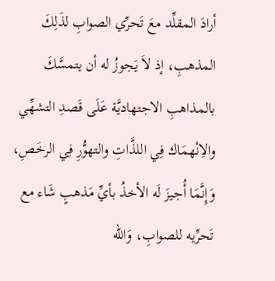أرادَ المقلِّد معَ تَحرِّي الصوابِ لذَلِكَ المذهبِ، إذ لاَ يَجوزُ له أن يتمسَّكَ بالمذاهبِ الاجتهاديَّة عَلَى قَصدِ التشهِّي والاِنْهمَاك فِي اللذَّاتِ والتهوُّرِ فِي الرخَصِ، وَإِنَّمَا أُجيزَ لَه الأخذُ بأيِّ مَذهبٍ شَاء مع تَحرِّيه للصوابِ، وَالله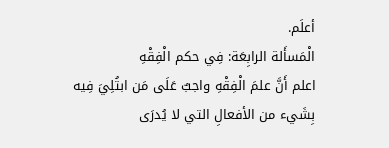أعلَم.
الْمَسأَلة الرابِعَة: فِي حكم الْفِقْهِ
اعلم أَنَّ علمَ الْفِقْهِ واجبٌ عَلَى مَن ابتُلِيَ فِيه بِشَيء من الأفعالِ التي لا يُدرَى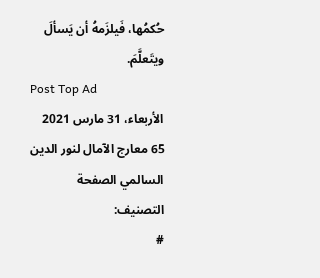حُكمُها، فَيلزَمهُ أن يَسألَ ويتَعلَّمَ.
Post Top Ad
الأربعاء، 31 مارس 2021
65 معارج الآمال لنور الدين السالمي الصفحة
التصنيف:
#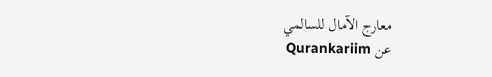معارج الآمال للسالمي
عن Qurankariim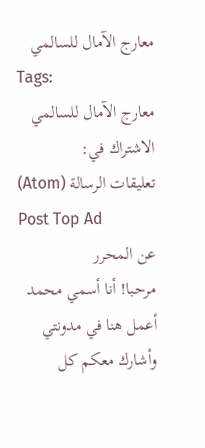معارج الآمال للسالمي
Tags:
معارج الآمال للسالمي
الاشتراك في:
تعليقات الرسالة (Atom)
Post Top Ad
عن المحرر
مرحبا! أنا أسمي محمد أعمل هنا في مدونتي وأشارك معكم كل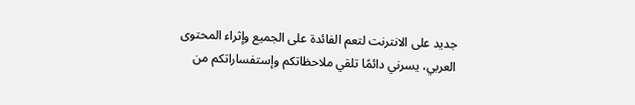جديد على الانترنت لتعم الفائدة على الجميع وإثراء المحتوى العربي، يسرني دائمًا تلقي ملاحظاتكم وإستفساراتكم من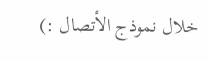خلال نموذج الأتصال :)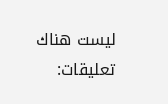ليست هناك تعليقات: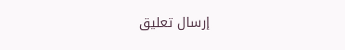إرسال تعليق